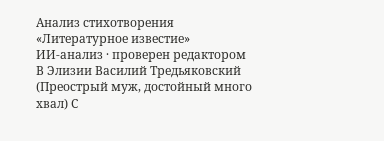Анализ стихотворения «Литературное известие»
ИИ-анализ · проверен редактором
В Элизии Василий Тредьяковский (Преострый муж, достойный много хвал) С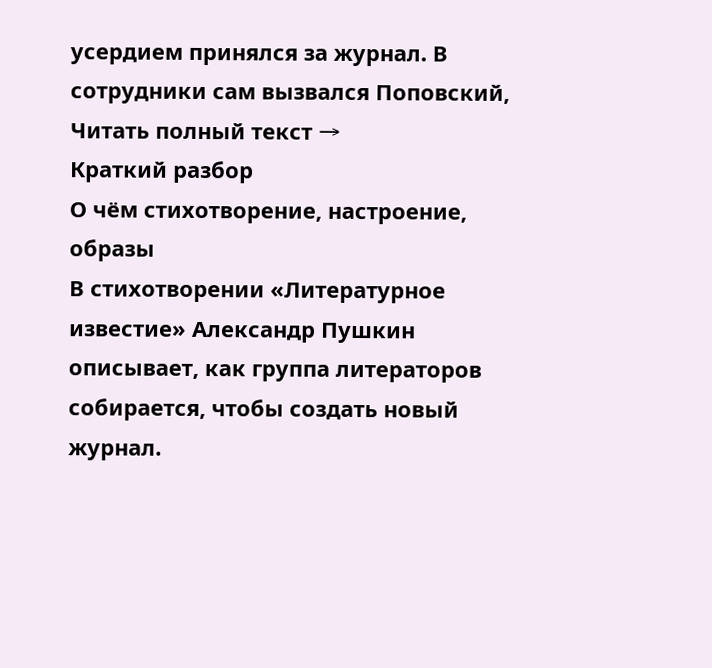усердием принялся за журнал. В сотрудники сам вызвался Поповский,
Читать полный текст →
Краткий разбор
О чём стихотворение, настроение, образы
В стихотворении «Литературное известие» Александр Пушкин описывает, как группа литераторов собирается, чтобы создать новый журнал.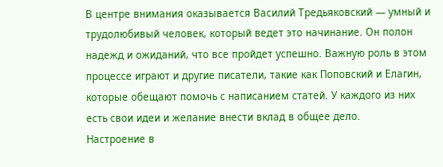В центре внимания оказывается Василий Тредьяковский — умный и трудолюбивый человек, который ведет это начинание. Он полон надежд и ожиданий, что все пройдет успешно. Важную роль в этом процессе играют и другие писатели, такие как Поповский и Елагин, которые обещают помочь с написанием статей. У каждого из них есть свои идеи и желание внести вклад в общее дело.
Настроение в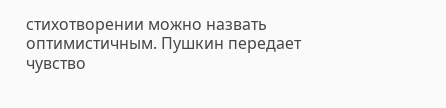стихотворении можно назвать оптимистичным. Пушкин передает чувство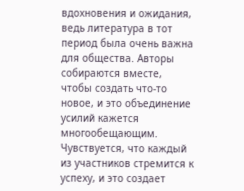вдохновения и ожидания, ведь литература в тот период была очень важна для общества. Авторы собираются вместе, чтобы создать что-то новое, и это объединение усилий кажется многообещающим. Чувствуется, что каждый из участников стремится к успеху, и это создает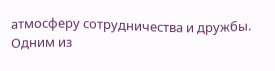атмосферу сотрудничества и дружбы.
Одним из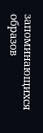запоминающихся образов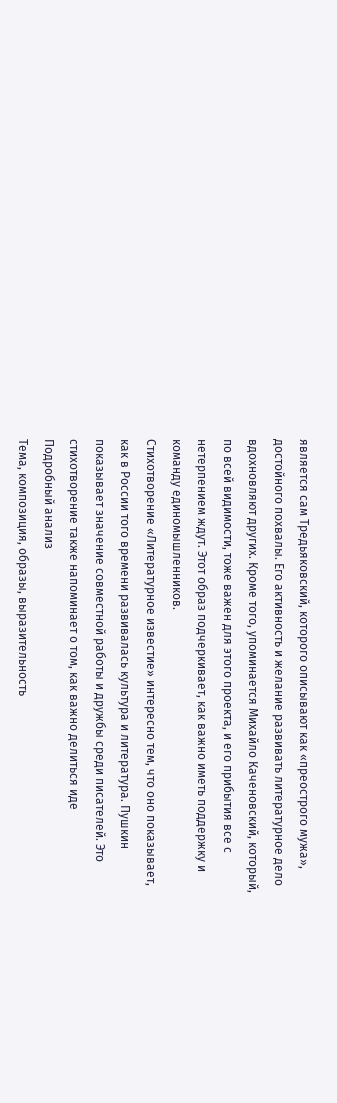является сам Тредьяковский, которого описывают как «преострого мужа», достойного похвалы. Его активность и желание развивать литературное дело вдохновляют других. Кроме того, упоминается Михайло Каченовский, который, по всей видимости, тоже важен для этого проекта, и его прибытия все с нетерпением ждут. Этот образ подчеркивает, как важно иметь поддержку и команду единомышленников.
Стихотворение «Литературное известие» интересно тем, что оно показывает, как в России того времени развивалась культура и литература. Пушкин показывает значение совместной работы и дружбы среди писателей. Это стихотворение также напоминает о том, как важно делиться иде
Подробный анализ
Тема, композиция, образы, выразительность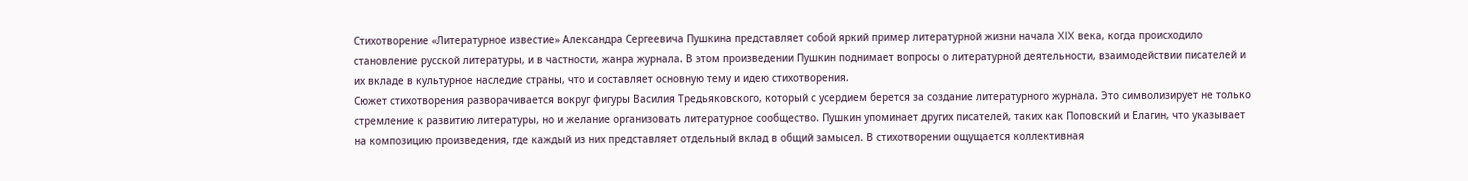Стихотворение «Литературное известие» Александра Сергеевича Пушкина представляет собой яркий пример литературной жизни начала XIX века, когда происходило становление русской литературы, и в частности, жанра журнала. В этом произведении Пушкин поднимает вопросы о литературной деятельности, взаимодействии писателей и их вкладе в культурное наследие страны, что и составляет основную тему и идею стихотворения.
Сюжет стихотворения разворачивается вокруг фигуры Василия Тредьяковского, который с усердием берется за создание литературного журнала. Это символизирует не только стремление к развитию литературы, но и желание организовать литературное сообщество. Пушкин упоминает других писателей, таких как Поповский и Елагин, что указывает на композицию произведения, где каждый из них представляет отдельный вклад в общий замысел. В стихотворении ощущается коллективная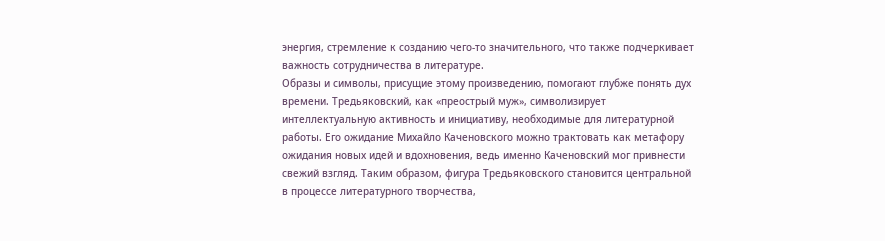энергия, стремление к созданию чего-то значительного, что также подчеркивает важность сотрудничества в литературе.
Образы и символы, присущие этому произведению, помогают глубже понять дух времени. Тредьяковский, как «преострый муж», символизирует интеллектуальную активность и инициативу, необходимые для литературной работы. Его ожидание Михайло Каченовского можно трактовать как метафору ожидания новых идей и вдохновения, ведь именно Каченовский мог привнести свежий взгляд. Таким образом, фигура Тредьяковского становится центральной в процессе литературного творчества,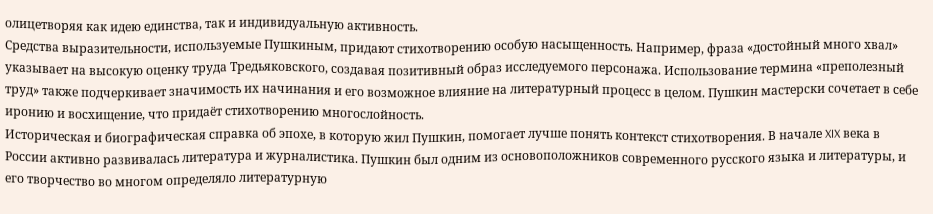олицетворяя как идею единства, так и индивидуальную активность.
Средства выразительности, используемые Пушкиным, придают стихотворению особую насыщенность. Например, фраза «достойный много хвал» указывает на высокую оценку труда Тредьяковского, создавая позитивный образ исследуемого персонажа. Использование термина «преполезный труд» также подчеркивает значимость их начинания и его возможное влияние на литературный процесс в целом. Пушкин мастерски сочетает в себе иронию и восхищение, что придаёт стихотворению многослойность.
Историческая и биографическая справка об эпохе, в которую жил Пушкин, помогает лучше понять контекст стихотворения. В начале XIX века в России активно развивалась литература и журналистика. Пушкин был одним из основоположников современного русского языка и литературы, и его творчество во многом определяло литературную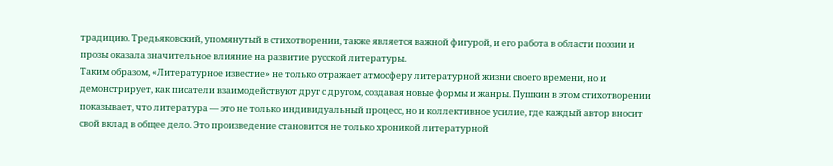традицию. Тредьяковский, упомянутый в стихотворении, также является важной фигурой, и его работа в области поэзии и прозы оказала значительное влияние на развитие русской литературы.
Таким образом, «Литературное известие» не только отражает атмосферу литературной жизни своего времени, но и демонстрирует, как писатели взаимодействуют друг с другом, создавая новые формы и жанры. Пушкин в этом стихотворении показывает, что литература — это не только индивидуальный процесс, но и коллективное усилие, где каждый автор вносит свой вклад в общее дело. Это произведение становится не только хроникой литературной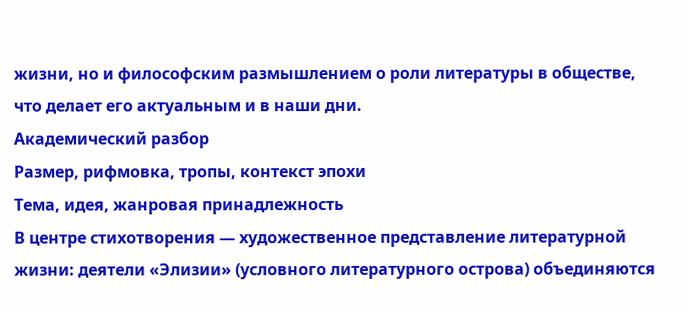жизни, но и философским размышлением о роли литературы в обществе, что делает его актуальным и в наши дни.
Академический разбор
Размер, рифмовка, тропы, контекст эпохи
Тема, идея, жанровая принадлежность
В центре стихотворения — художественное представление литературной жизни: деятели «Элизии» (условного литературного острова) объединяются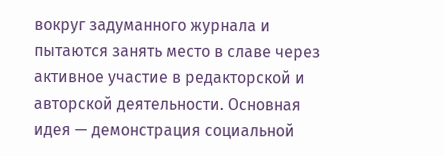вокруг задуманного журнала и пытаются занять место в славе через активное участие в редакторской и авторской деятельности. Основная идея — демонстрация социальной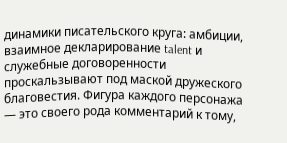динамики писательского круга: амбиции, взаимное декларирование talent и служебные договоренности проскальзывают под маской дружеского благовестия. Фигура каждого персонажа — это своего рода комментарий к тому,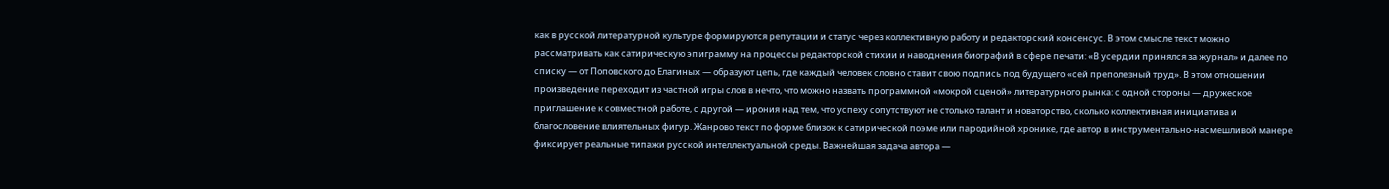как в русской литературной культуре формируются репутации и статус через коллективную работу и редакторский консенсус. В этом смысле текст можно рассматривать как сатирическую эпиграмму на процессы редакторской стихии и наводнения биографий в сфере печати: «В усердии принялся за журнал» и далее по списку — от Поповского до Елагиных — образуют цепь, где каждый человек словно ставит свою подпись под будущего «сей преполезный труд». В этом отношении произведение переходит из частной игры слов в нечто, что можно назвать программной «мокрой сценой» литературного рынка: с одной стороны — дружеское приглашение к совместной работе, с другой — ирония над тем, что успеху сопутствуют не столько талант и новаторство, сколько коллективная инициатива и благословение влиятельных фигур. Жанрово текст по форме близок к сатирической поэме или пародийной хронике, где автор в инструментально-насмешливой манере фиксирует реальные типажи русской интеллектуальной среды. Важнейшая задача автора —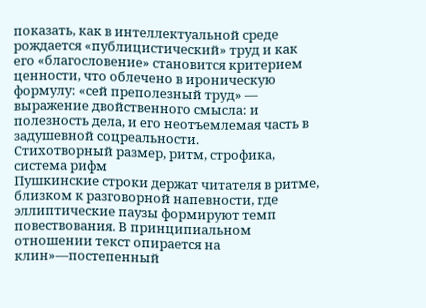показать, как в интеллектуальной среде рождается «публицистический» труд и как его «благословение» становится критерием ценности, что облечено в ироническую формулу: «сей преполезный труд» — выражение двойственного смысла: и полезность дела, и его неотъемлемая часть в задушевной соцреальности.
Стихотворный размер, ритм, строфика, система рифм
Пушкинские строки держат читателя в ритме, близком к разговорной напевности, где эллиптические паузы формируют темп повествования. В принципиальном отношении текст опирается на клин»—постепенный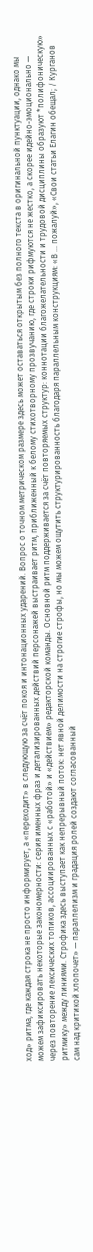ход» ритма, где каждая строка не просто информирует, а «переходит» в следующую за счёт покоя и интонационных ударений. Вопрос о точном метрическом размере здесь может оставаться открытым без полного текста в оригинальной пунктуации, однако мы можем зафиксировать некоторые закономерности: серия именных фраз и детализированных действий персонажей выстраивает ритм, приближенный к белому стихотворному прозвучанию, где строки рифмуются не жестко, а скорее идейно-эмоционально — через повторение лексических топиков, ассоциированных с «работой» и «действием» редакторской команды. Основной ритм поддерживается за счёт повторяемых структур: коннотации благожелательности и трудовой дисциплины образуют *полифоническую» ритмику» между линиями. Строфика здесь выступает как непрерывный поток: нет явной делимости на строгие строфы, но мы можем ощутить структурированность благодаря параллельным конструкциям: «В … пожалуй», «Свои статьи Елагин обещал; / Курганов сам над критикой хлопочет» — параллелизм и градация ролей создают согласованный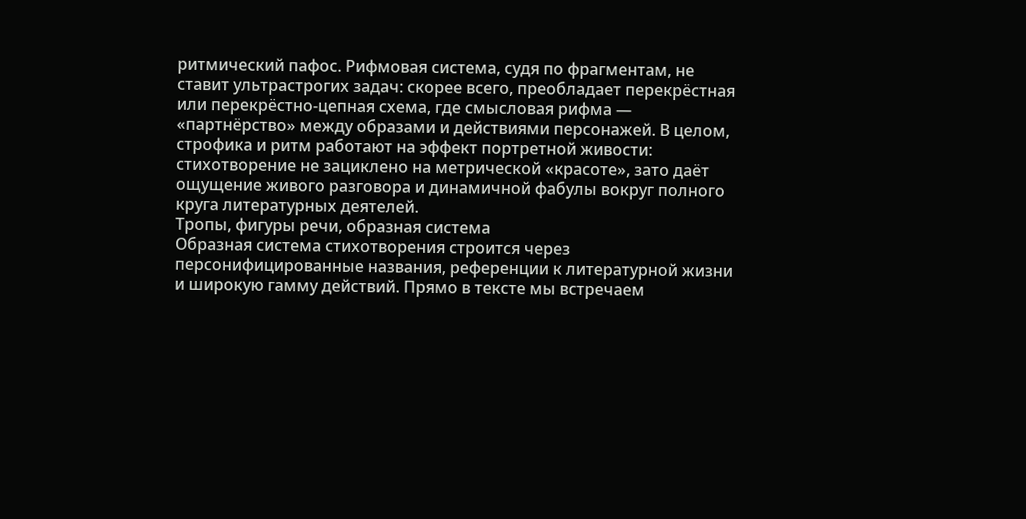ритмический пафос. Рифмовая система, судя по фрагментам, не ставит ультрастрогих задач: скорее всего, преобладает перекрёстная или перекрёстно-цепная схема, где смысловая рифма — «партнёрство» между образами и действиями персонажей. В целом, строфика и ритм работают на эффект портретной живости: стихотворение не зациклено на метрической «красоте», зато даёт ощущение живого разговора и динамичной фабулы вокруг полного круга литературных деятелей.
Тропы, фигуры речи, образная система
Образная система стихотворения строится через персонифицированные названия, референции к литературной жизни и широкую гамму действий. Прямо в тексте мы встречаем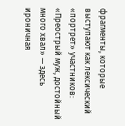фрагменты, которые выступают как лексический «портрет» участников: «Преострый муж, достойный много хвал» — здесь ироничная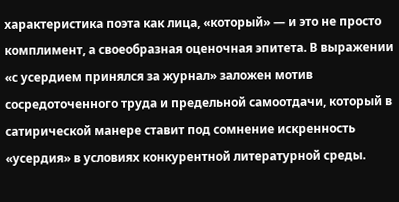характеристика поэта как лица, «который» — и это не просто комплимент, а своеобразная оценочная эпитета. В выражении «с усердием принялся за журнал» заложен мотив сосредоточенного труда и предельной самоотдачи, который в сатирической манере ставит под сомнение искренность «усердия» в условиях конкурентной литературной среды.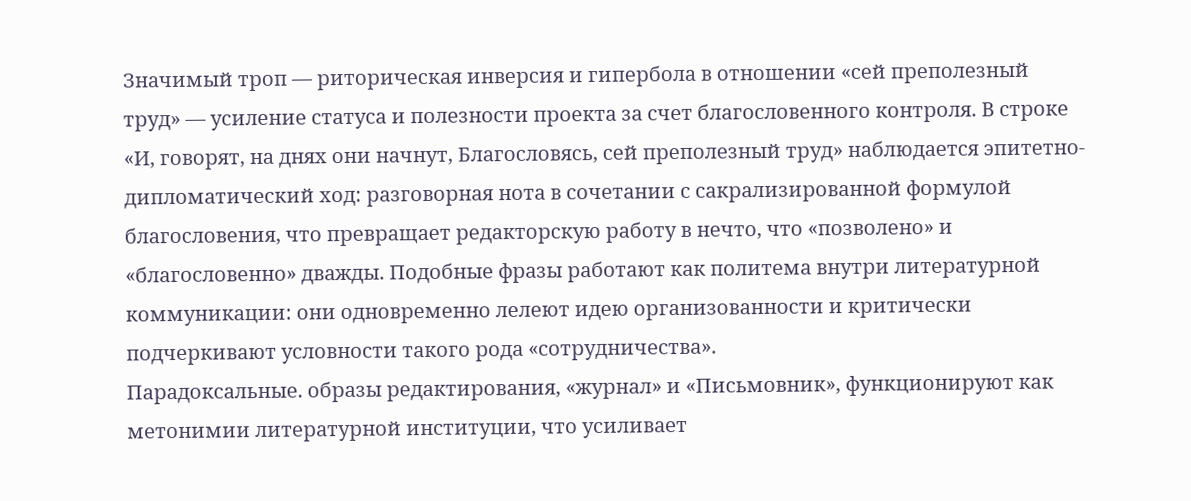Значимый троп — риторическая инверсия и гипербола в отношении «сей преполезный труд» — усиление статуса и полезности проекта за счет благословенного контроля. В строке «И, говорят, на днях они начнут, Благословясь, сей преполезный труд» наблюдается эпитетно-дипломатический ход: разговорная нота в сочетании с сакрализированной формулой благословения, что превращает редакторскую работу в нечто, что «позволено» и «благословенно» дважды. Подобные фразы работают как политема внутри литературной коммуникации: они одновременно лелеют идею организованности и критически подчеркивают условности такого рода «сотрудничества».
Парадоксальные. образы редактирования, «журнал» и «Письмовник», функционируют как метонимии литературной институции, что усиливает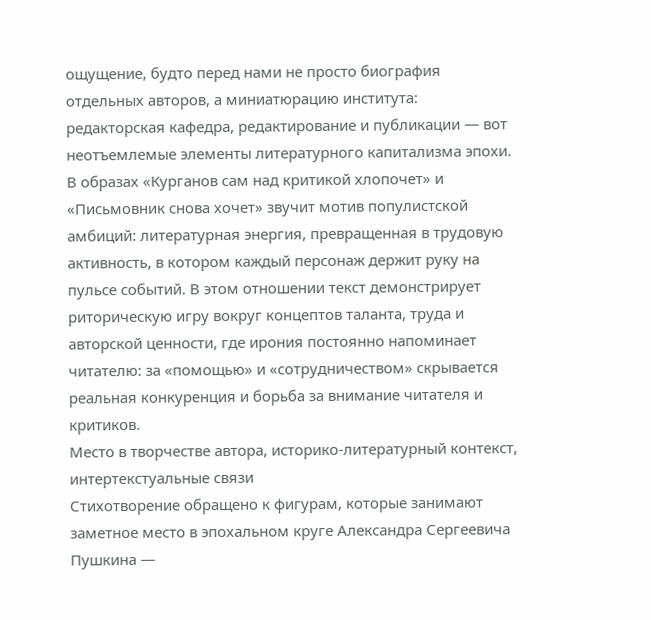ощущение, будто перед нами не просто биография отдельных авторов, а миниатюрацию института: редакторская кафедра, редактирование и публикации — вот неотъемлемые элементы литературного капитализма эпохи. В образах «Курганов сам над критикой хлопочет» и «Письмовник снова хочет» звучит мотив популистской амбиций: литературная энергия, превращенная в трудовую активность, в котором каждый персонаж держит руку на пульсе событий. В этом отношении текст демонстрирует риторическую игру вокруг концептов таланта, труда и авторской ценности, где ирония постоянно напоминает читателю: за «помощью» и «сотрудничеством» скрывается реальная конкуренция и борьба за внимание читателя и критиков.
Место в творчестве автора, историко-литературный контекст, интертекстуальные связи
Стихотворение обращено к фигурам, которые занимают заметное место в эпохальном круге Александра Сергеевича Пушкина —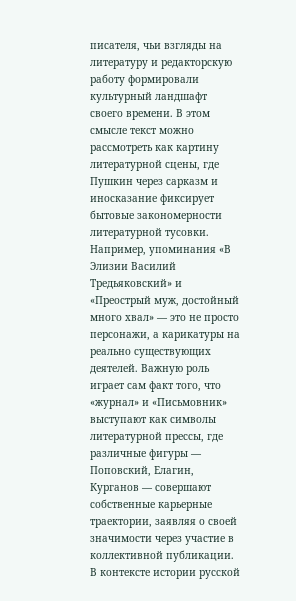писателя, чьи взгляды на литературу и редакторскую работу формировали культурный ландшафт своего времени. В этом смысле текст можно рассмотреть как картину литературной сцены, где Пушкин через сарказм и иносказание фиксирует бытовые закономерности литературной тусовки. Например, упоминания «В Элизии Василий Тредьяковский» и «Преострый муж, достойный много хвал» — это не просто персонажи, а карикатуры на реально существующих деятелей. Важную роль играет сам факт того, что «журнал» и «Письмовник» выступают как символы литературной прессы, где различные фигуры — Поповский, Елагин, Курганов — совершают собственные карьерные траектории, заявляя о своей значимости через участие в коллективной публикации. В контексте истории русской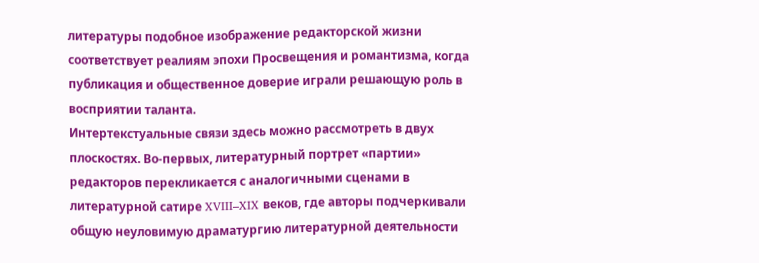литературы подобное изображение редакторской жизни соответствует реалиям эпохи Просвещения и романтизма, когда публикация и общественное доверие играли решающую роль в восприятии таланта.
Интертекстуальные связи здесь можно рассмотреть в двух плоскостях. Во-первых, литературный портрет «партии» редакторов перекликается с аналогичными сценами в литературной сатире XVIII–XIX веков, где авторы подчеркивали общую неуловимую драматургию литературной деятельности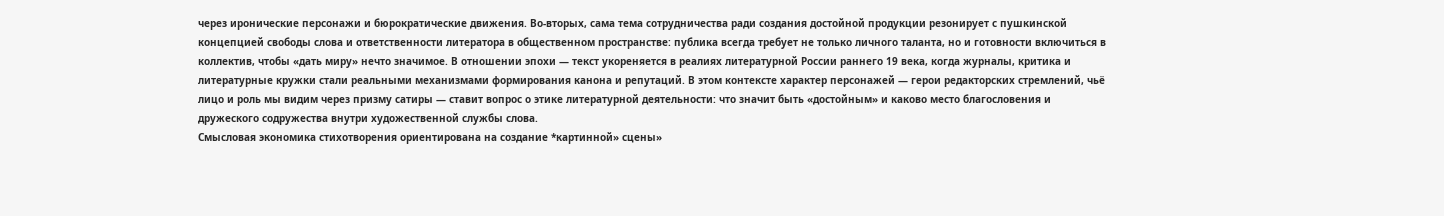через иронические персонажи и бюрократические движения. Во-вторых, сама тема сотрудничества ради создания достойной продукции резонирует с пушкинской концепцией свободы слова и ответственности литератора в общественном пространстве: публика всегда требует не только личного таланта, но и готовности включиться в коллектив, чтобы «дать миру» нечто значимое. В отношении эпохи — текст укореняется в реалиях литературной России раннего 19 века, когда журналы, критика и литературные кружки стали реальными механизмами формирования канона и репутаций. В этом контексте характер персонажей — герои редакторских стремлений, чьё лицо и роль мы видим через призму сатиры — ставит вопрос о этике литературной деятельности: что значит быть «достойным» и каково место благословения и дружеского содружества внутри художественной службы слова.
Смысловая экономика стихотворения ориентирована на создание *картинной» сцены»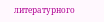литературного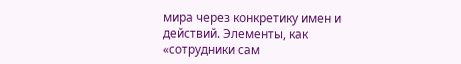мира через конкретику имен и действий. Элементы, как «сотрудники сам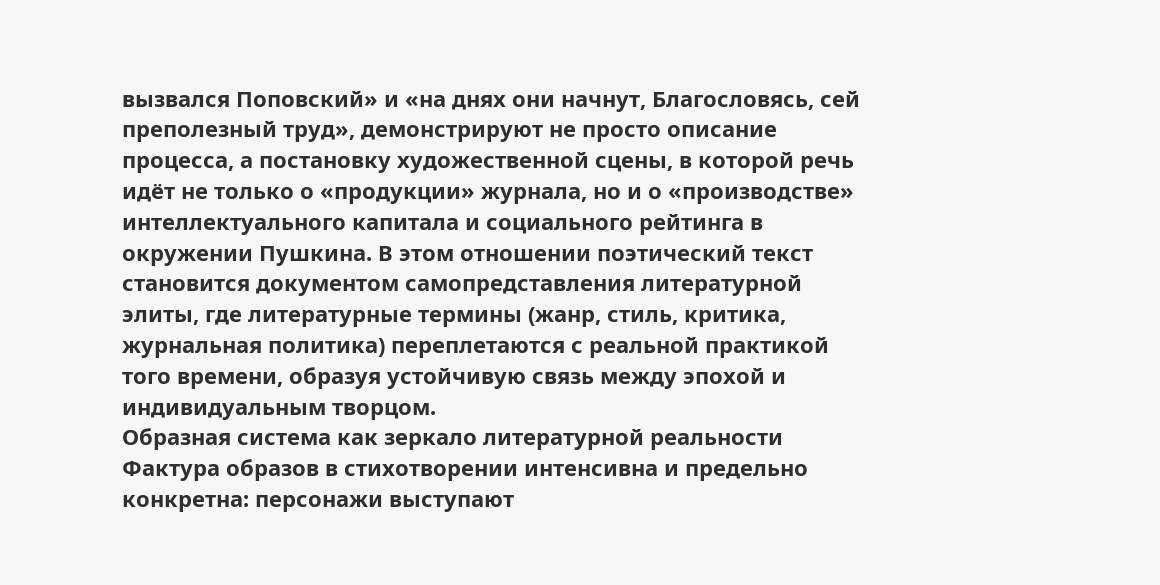вызвался Поповский» и «на днях они начнут, Благословясь, сей преполезный труд», демонстрируют не просто описание процесса, а постановку художественной сцены, в которой речь идёт не только о «продукции» журнала, но и о «производстве» интеллектуального капитала и социального рейтинга в окружении Пушкина. В этом отношении поэтический текст становится документом самопредставления литературной элиты, где литературные термины (жанр, стиль, критика, журнальная политика) переплетаются с реальной практикой того времени, образуя устойчивую связь между эпохой и индивидуальным творцом.
Образная система как зеркало литературной реальности
Фактура образов в стихотворении интенсивна и предельно конкретна: персонажи выступают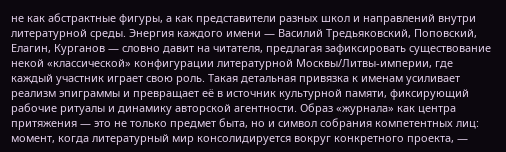не как абстрактные фигуры, а как представители разных школ и направлений внутри литературной среды. Энергия каждого имени — Василий Тредьяковский, Поповский, Елагин, Курганов — словно давит на читателя, предлагая зафиксировать существование некой «классической» конфигурации литературной Москвы/Литвы-империи, где каждый участник играет свою роль. Такая детальная привязка к именам усиливает реализм эпиграммы и превращает её в источник культурной памяти, фиксирующий рабочие ритуалы и динамику авторской агентности. Образ «журнала» как центра притяжения — это не только предмет быта, но и символ собрания компетентных лиц: момент, когда литературный мир консолидируется вокруг конкретного проекта, —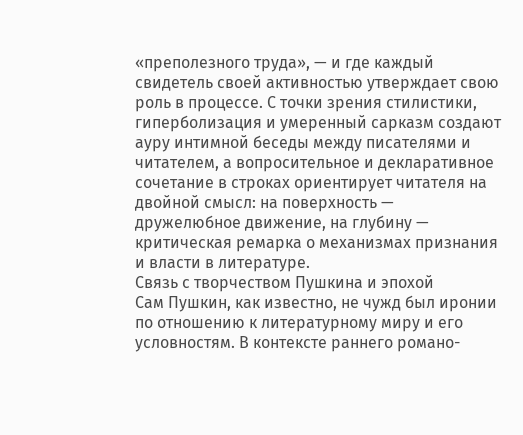«преполезного труда», — и где каждый свидетель своей активностью утверждает свою роль в процессе. С точки зрения стилистики, гиперболизация и умеренный сарказм создают ауру интимной беседы между писателями и читателем, а вопросительное и декларативное сочетание в строках ориентирует читателя на двойной смысл: на поверхность — дружелюбное движение, на глубину — критическая ремарка о механизмах признания и власти в литературе.
Связь с творчеством Пушкина и эпохой
Сам Пушкин, как известно, не чужд был иронии по отношению к литературному миру и его условностям. В контексте раннего романо-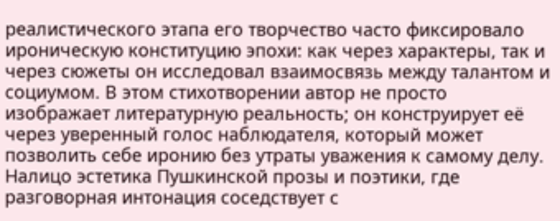реалистического этапа его творчество часто фиксировало ироническую конституцию эпохи: как через характеры, так и через сюжеты он исследовал взаимосвязь между талантом и социумом. В этом стихотворении автор не просто изображает литературную реальность; он конструирует её через уверенный голос наблюдателя, который может позволить себе иронию без утраты уважения к самому делу. Налицо эстетика Пушкинской прозы и поэтики, где разговорная интонация соседствует с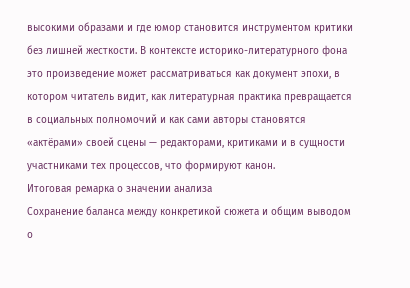высокими образами и где юмор становится инструментом критики без лишней жесткости. В контексте историко-литературного фона это произведение может рассматриваться как документ эпохи, в котором читатель видит, как литературная практика превращается в социальных полномочий и как сами авторы становятся «актёрами» своей сцены — редакторами, критиками и в сущности участниками тех процессов, что формируют канон.
Итоговая ремарка о значении анализа
Сохранение баланса между конкретикой сюжета и общим выводом о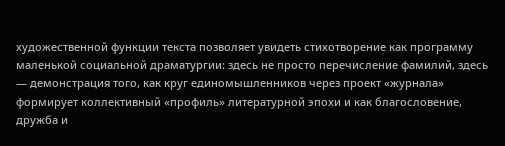художественной функции текста позволяет увидеть стихотворение как программу маленькой социальной драматургии: здесь не просто перечисление фамилий, здесь — демонстрация того, как круг единомышленников через проект «журнала» формирует коллективный «профиль» литературной эпохи и как благословение, дружба и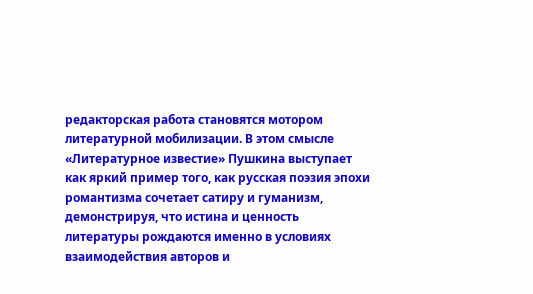редакторская работа становятся мотором литературной мобилизации. В этом смысле «Литературное известие» Пушкина выступает как яркий пример того, как русская поэзия эпохи романтизма сочетает сатиру и гуманизм, демонстрируя, что истина и ценность литературы рождаются именно в условиях взаимодействия авторов и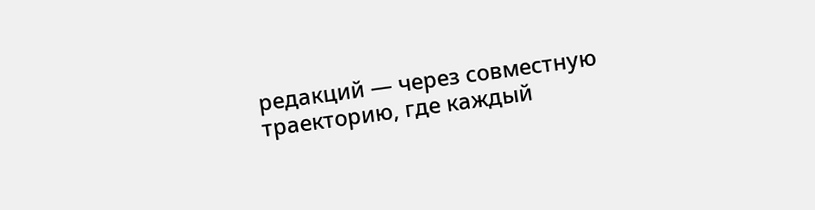редакций — через совместную траекторию, где каждый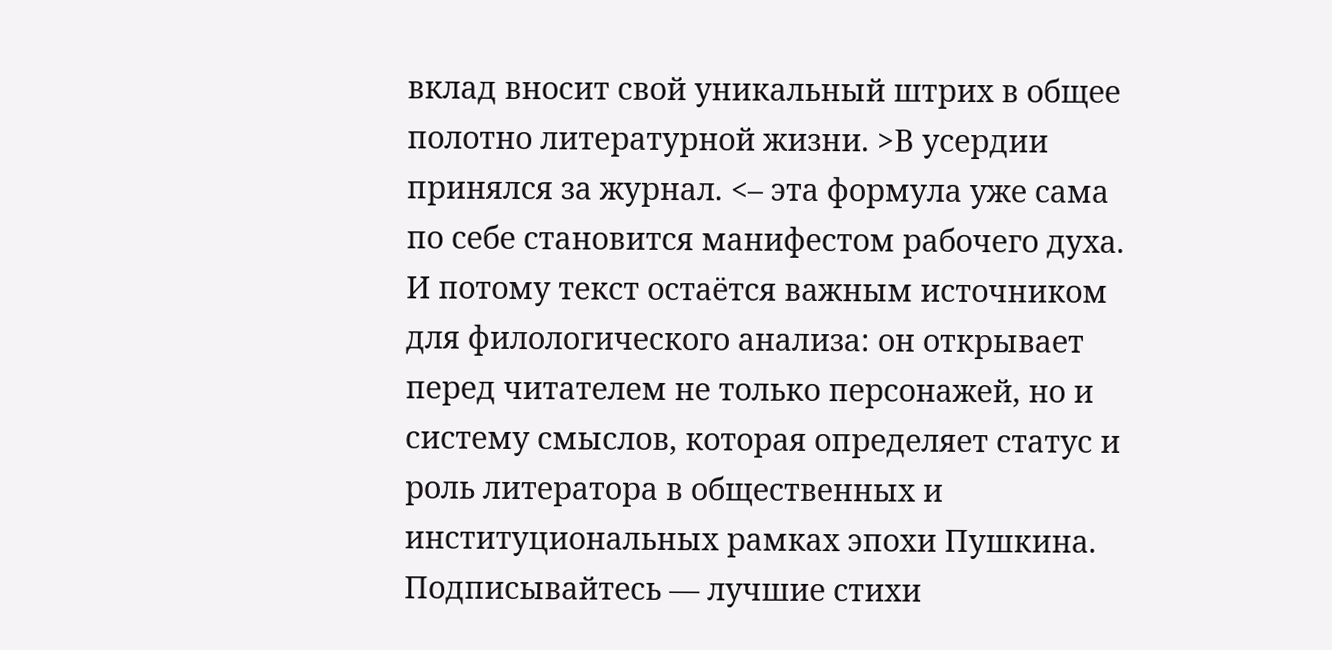вклад вносит свой уникальный штрих в общее полотно литературной жизни. >В усердии принялся за журнал. <– эта формула уже сама по себе становится манифестом рабочего духа. И потому текст остаётся важным источником для филологического анализа: он открывает перед читателем не только персонажей, но и систему смыслов, которая определяет статус и роль литератора в общественных и институциональных рамках эпохи Пушкина.
Подписывайтесь — лучшие стихи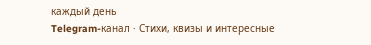каждый день
Telegram-канал · Стихи, квизы и интересные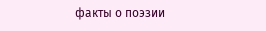факты о поэзии